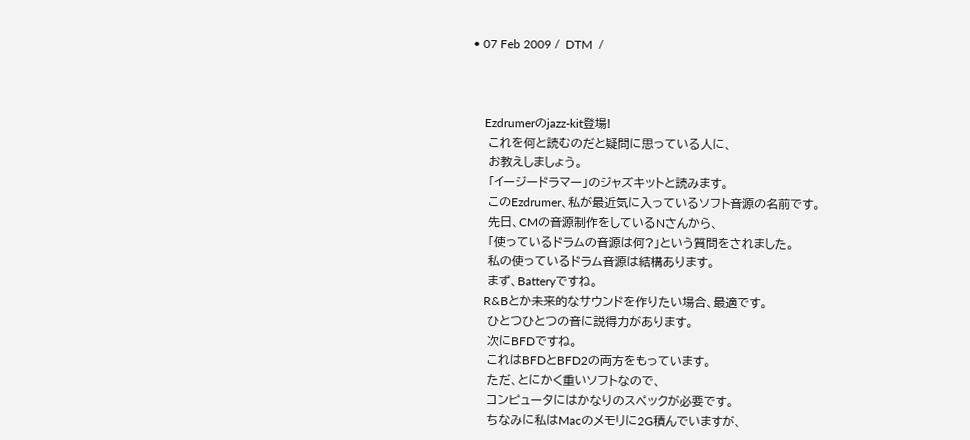• 07 Feb 2009 /  DTM  /



    Ezdrumerのjazz-kit登場!
    これを何と読むのだと疑問に思っている人に、
    お教えしましょう。
    「イージードラマー」のジャズキットと読みます。
    このEzdrumer、私が最近気に入っているソフト音源の名前です。
    先日、CMの音源制作をしているNさんから、
    「使っているドラムの音源は何?」という質問をされました。
    私の使っているドラム音源は結構あります。
    まず、Batteryですね。
    R&Bとか未来的なサウンドを作りたい場合、最適です。
    ひとつひとつの音に説得力があります。
    次にBFDですね。
    これはBFDとBFD2の両方をもっています。
    ただ、とにかく重いソフトなので、
    コンピュータにはかなりのスペックが必要です。
    ちなみに私はMacのメモリに2G積んでいますが、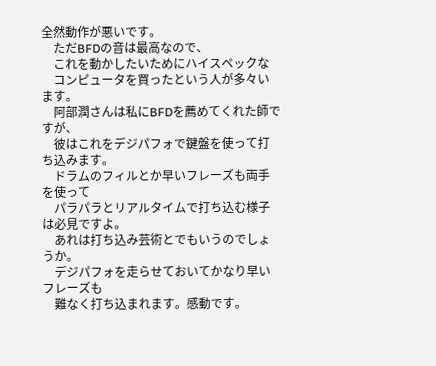全然動作が悪いです。
    ただBFDの音は最高なので、
    これを動かしたいためにハイスペックな
    コンピュータを買ったという人が多々います。
    阿部潤さんは私にBFDを薦めてくれた師ですが、
    彼はこれをデジパフォで鍵盤を使って打ち込みます。
    ドラムのフィルとか早いフレーズも両手を使って
    パラパラとリアルタイムで打ち込む様子は必見ですよ。
    あれは打ち込み芸術とでもいうのでしょうか。
    デジパフォを走らせておいてかなり早いフレーズも
    難なく打ち込まれます。感動です。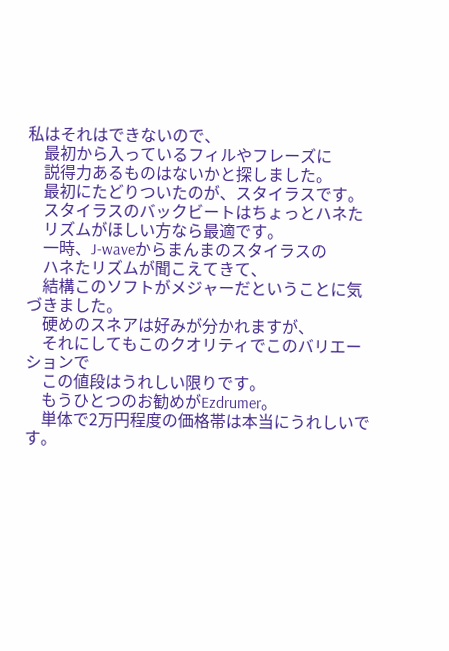私はそれはできないので、
    最初から入っているフィルやフレーズに
    説得力あるものはないかと探しました。
    最初にたどりついたのが、スタイラスです。
    スタイラスのバックビートはちょっとハネた
    リズムがほしい方なら最適です。
    一時、J-waveからまんまのスタイラスの
    ハネたリズムが聞こえてきて、
    結構このソフトがメジャーだということに気づきました。
    硬めのスネアは好みが分かれますが、
    それにしてもこのクオリティでこのバリエーションで
    この値段はうれしい限りです。
    もうひとつのお勧めがEzdrumer。
    単体で2万円程度の価格帯は本当にうれしいです。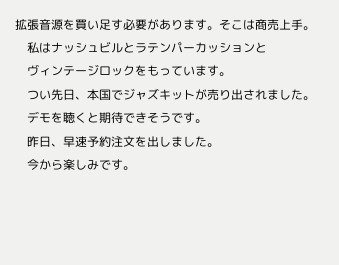拡張音源を買い足す必要があります。そこは商売上手。
    私はナッシュビルとラテンパーカッションと
    ヴィンテージロックをもっています。
    つい先日、本国でジャズキットが売り出されました。
    デモを聴くと期待できそうです。
    昨日、早速予約注文を出しました。
    今から楽しみです。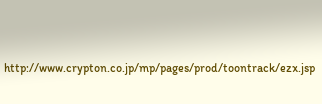http://www.crypton.co.jp/mp/pages/prod/toontrack/ezx.jsp